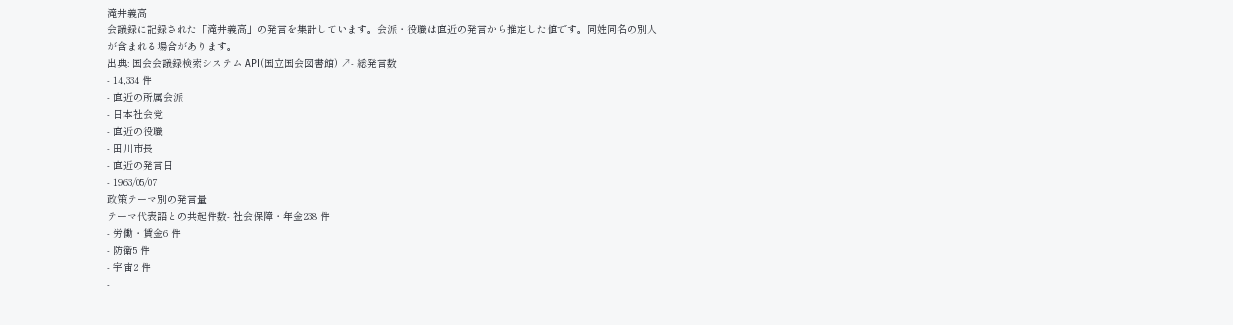滝井義高
会議録に記録された「滝井義高」の発言を集計しています。会派・役職は直近の発言から推定した値です。同姓同名の別人が含まれる場合があります。
出典: 国会会議録検索システム API(国立国会図書館) ↗- 総発言数
- 14,334 件
- 直近の所属会派
- 日本社会党
- 直近の役職
- 田川市長
- 直近の発言日
- 1963/05/07
政策テーマ別の発言量
テーマ代表語との共起件数- 社会保障・年金238 件
- 労働・賃金6 件
- 防衛5 件
- 宇宙2 件
-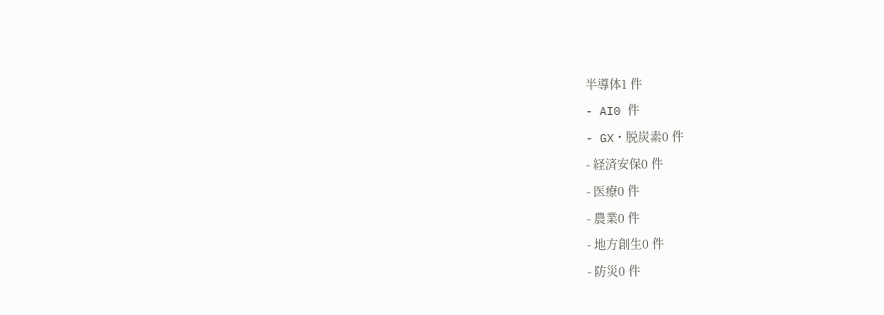半導体1 件
- AI0 件
- GX・脱炭素0 件
- 経済安保0 件
- 医療0 件
- 農業0 件
- 地方創生0 件
- 防災0 件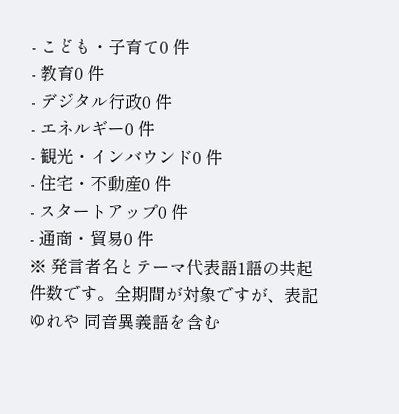- こども・子育て0 件
- 教育0 件
- デジタル行政0 件
- エネルギー0 件
- 観光・インバウンド0 件
- 住宅・不動産0 件
- スタートアップ0 件
- 通商・貿易0 件
※ 発言者名とテーマ代表語1語の共起件数です。全期間が対象ですが、表記ゆれや 同音異義語を含む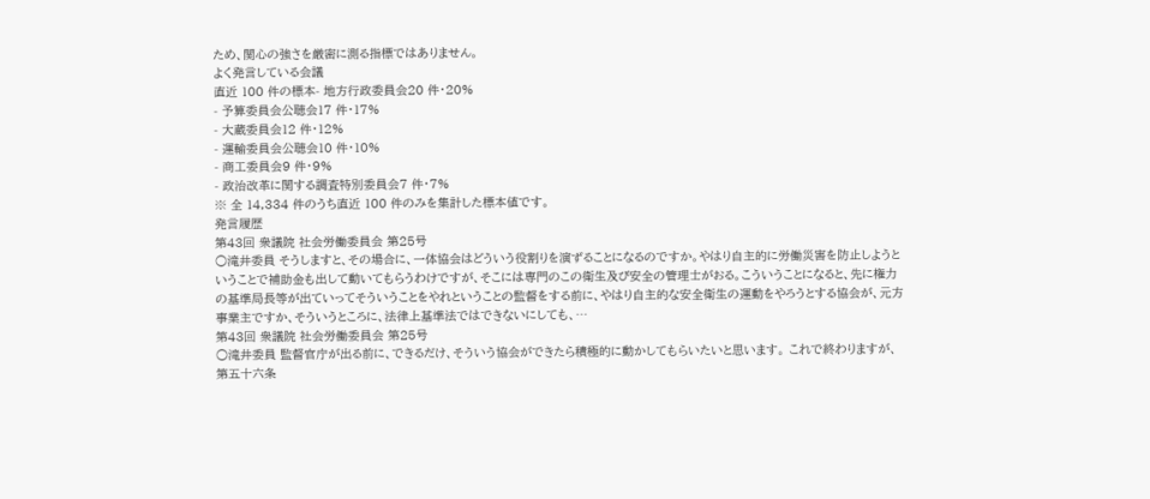ため、関心の強さを厳密に測る指標ではありません。
よく発言している会議
直近 100 件の標本- 地方行政委員会20 件・20%
- 予算委員会公聴会17 件・17%
- 大蔵委員会12 件・12%
- 運輸委員会公聴会10 件・10%
- 商工委員会9 件・9%
- 政治改革に関する調査特別委員会7 件・7%
※ 全 14,334 件のうち直近 100 件のみを集計した標本値です。
発言履歴
第43回 衆議院 社会労働委員会 第25号
○滝井委員 そうしますと、その場合に、一体協会はどういう役割りを演ずることになるのですか。やはり自主的に労働災害を防止しようということで補助金も出して動いてもらうわけですが、そこには専門のこの衛生及び安全の管理士がおる。こういうことになると、先に権力の基準局長等が出ていってそういうことをやれということの監督をする前に、やはり自主的な安全衛生の運動をやろうとする協会が、元方事業主ですか、そういうところに、法律上基準法ではできないにしても、…
第43回 衆議院 社会労働委員会 第25号
○滝井委員 監督官庁が出る前に、できるだけ、そういう協会ができたら積極的に動かしてもらいたいと思います。 これで終わりますが、第五十六条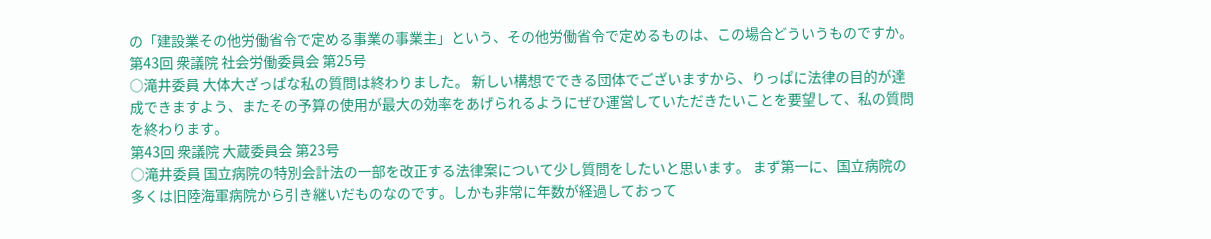の「建設業その他労働省令で定める事業の事業主」という、その他労働省令で定めるものは、この場合どういうものですか。
第43回 衆議院 社会労働委員会 第25号
○滝井委員 大体大ざっぱな私の質問は終わりました。 新しい構想でできる団体でございますから、りっぱに法律の目的が達成できますよう、またその予算の使用が最大の効率をあげられるようにぜひ運営していただきたいことを要望して、私の質問を終わります。
第43回 衆議院 大蔵委員会 第23号
○滝井委員 国立病院の特別会計法の一部を改正する法律案について少し質問をしたいと思います。 まず第一に、国立病院の多くは旧陸海軍病院から引き継いだものなのです。しかも非常に年数が経過しておって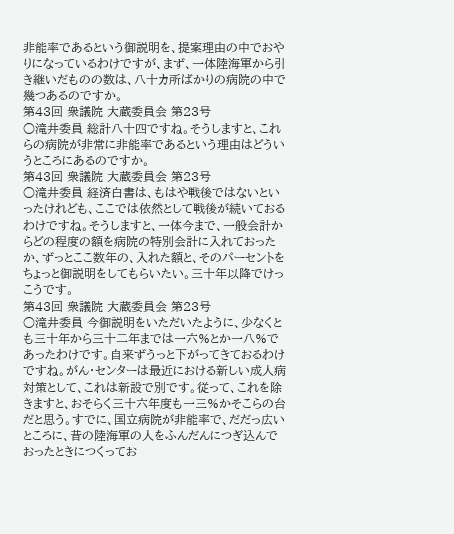非能率であるという御説明を、提案理由の中でおやりになっているわけですが、まず、一体陸海軍から引き継いだものの数は、八十カ所ばかりの病院の中で幾つあるのですか。
第43回 衆議院 大蔵委員会 第23号
○滝井委員 総計八十四ですね。そうしますと、これらの病院が非常に非能率であるという理由はどういうところにあるのですか。
第43回 衆議院 大蔵委員会 第23号
○滝井委員 経済白書は、もはや戦後ではないといったけれども、ここでは依然として戦後が続いておるわけですね。そうしますと、一体今まで、一般会計からどの程度の額を病院の特別会計に入れておったか、ずっとここ数年の、入れた額と、そのパーセントをちょっと御説明をしてもらいたい。三十年以降でけっこうです。
第43回 衆議院 大蔵委員会 第23号
○滝井委員 今御説明をいただいたように、少なくとも三十年から三十二年までは一六%とか一八%であったわけです。自来ずうっと下がってきておるわけですね。がん・センターは最近における新しい成人病対策として、これは新設で別です。従って、これを除きますと、おそらく三十六年度も一三%かそこらの台だと思う。すでに、国立病院が非能率で、だだっ広いところに、昔の陸海軍の人をふんだんにつぎ込んでおったときにつくってお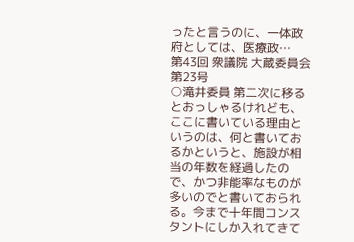ったと言うのに、一体政府としては、医療政…
第43回 衆議院 大蔵委員会 第23号
○滝井委員 第二次に移るとおっしゃるけれども、ここに書いている理由というのは、何と書いておるかというと、施設が相当の年数を経過したので、かつ非能率なものが多いのでと書いておられる。今まで十年間コンスタントにしか入れてきて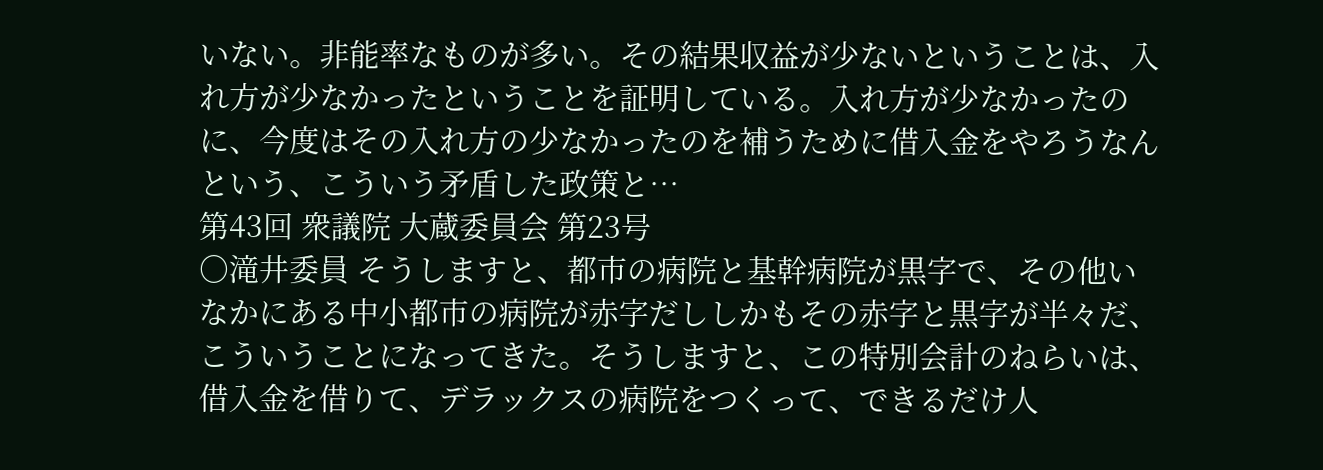いない。非能率なものが多い。その結果収益が少ないということは、入れ方が少なかったということを証明している。入れ方が少なかったのに、今度はその入れ方の少なかったのを補うために借入金をやろうなんという、こういう矛盾した政策と…
第43回 衆議院 大蔵委員会 第23号
○滝井委員 そうしますと、都市の病院と基幹病院が黒字で、その他いなかにある中小都市の病院が赤字だししかもその赤字と黒字が半々だ、こういうことになってきた。そうしますと、この特別会計のねらいは、借入金を借りて、デラックスの病院をつくって、できるだけ人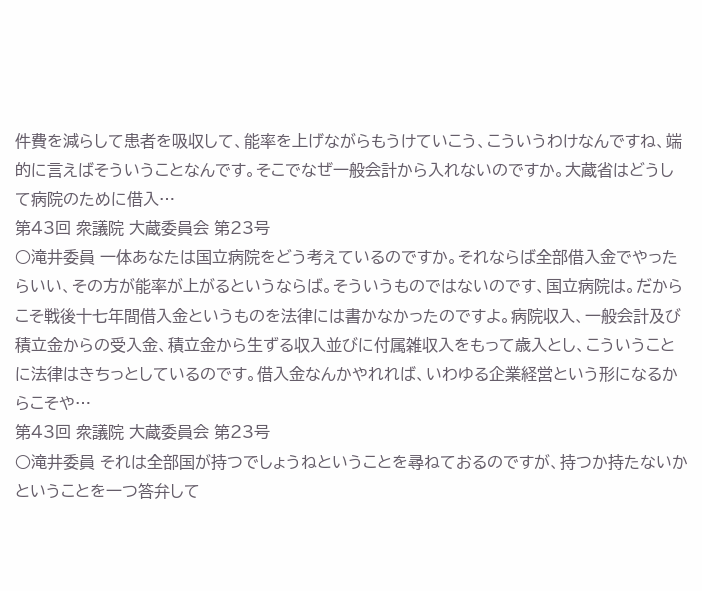件費を減らして患者を吸収して、能率を上げながらもうけていこう、こういうわけなんですね、端的に言えばそういうことなんです。そこでなぜ一般会計から入れないのですか。大蔵省はどうして病院のために借入…
第43回 衆議院 大蔵委員会 第23号
○滝井委員 一体あなたは国立病院をどう考えているのですか。それならば全部借入金でやったらいい、その方が能率が上がるというならば。そういうものではないのです、国立病院は。だからこそ戦後十七年間借入金というものを法律には書かなかったのですよ。病院収入、一般会計及び積立金からの受入金、積立金から生ずる収入並びに付属雑収入をもって歳入とし、こういうことに法律はきちっとしているのです。借入金なんかやれれば、いわゆる企業経営という形になるからこそや…
第43回 衆議院 大蔵委員会 第23号
○滝井委員 それは全部国が持つでしょうねということを尋ねておるのですが、持つか持たないかということを一つ答弁して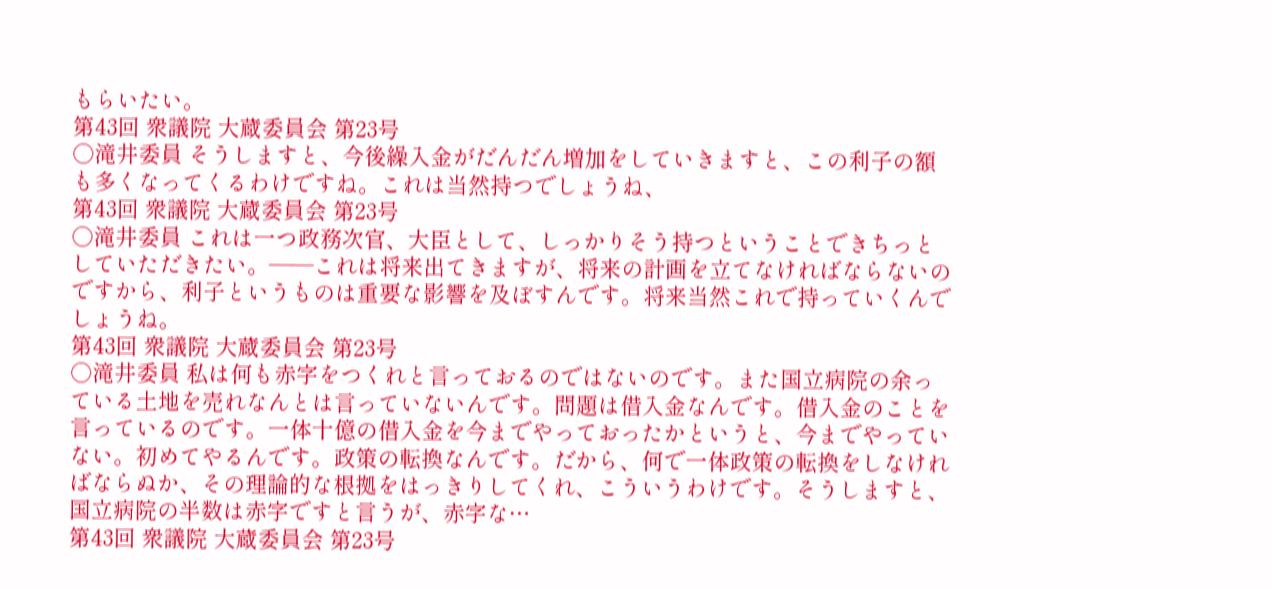もらいたい。
第43回 衆議院 大蔵委員会 第23号
○滝井委員 そうしますと、今後繰入金がだんだん増加をしていきますと、この利子の額も多くなってくるわけですね。これは当然持つでしょうね、
第43回 衆議院 大蔵委員会 第23号
○滝井委員 これは一つ政務次官、大臣として、しっかりそう持つということできちっとしていただきたい。——これは将来出てきますが、将来の計画を立てなければならないのですから、利子というものは重要な影響を及ぼすんです。将来当然これで持っていくんでしょうね。
第43回 衆議院 大蔵委員会 第23号
○滝井委員 私は何も赤字をつくれと言っておるのではないのです。また国立病院の余っている土地を売れなんとは言っていないんです。問題は借入金なんです。借入金のことを言っているのです。一体十億の借入金を今までやっておったかというと、今までやっていない。初めてやるんです。政策の転換なんです。だから、何で一体政策の転換をしなければならぬか、その理論的な根拠をはっきりしてくれ、こういうわけです。そうしますと、国立病院の半数は赤字ですと言うが、赤字な…
第43回 衆議院 大蔵委員会 第23号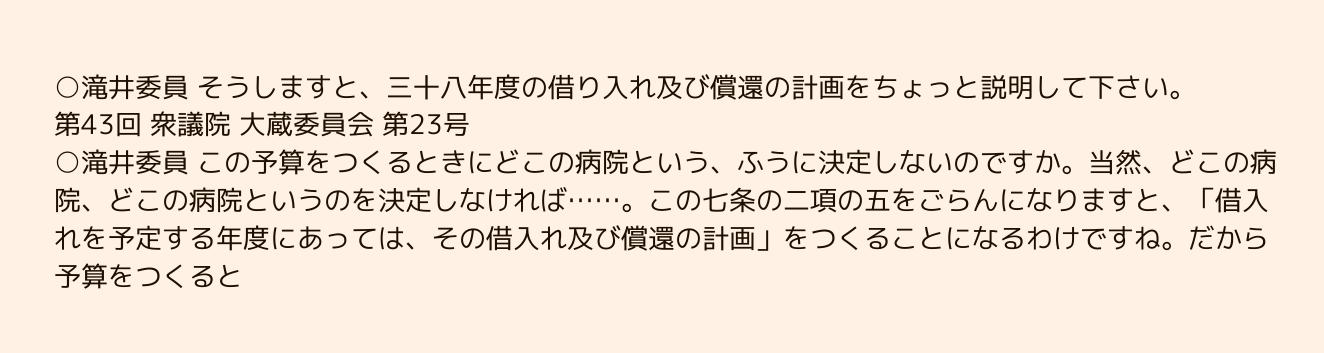○滝井委員 そうしますと、三十八年度の借り入れ及び償還の計画をちょっと説明して下さい。
第43回 衆議院 大蔵委員会 第23号
○滝井委員 この予算をつくるときにどこの病院という、ふうに決定しないのですか。当然、どこの病院、どこの病院というのを決定しなければ……。この七条の二項の五をごらんになりますと、「借入れを予定する年度にあっては、その借入れ及び償還の計画」をつくることになるわけですね。だから予算をつくると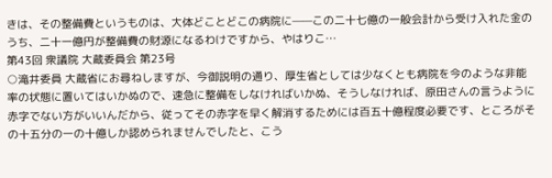きは、その整備費というものは、大体どことどこの病院に——この二十七億の一般会計から受け入れた金のうち、二十一億円が整備費の財源になるわけですから、やはりこ…
第43回 衆議院 大蔵委員会 第23号
○滝井委員 大蔵省にお尋ねしますが、今御説明の通り、厚生省としては少なくとも病院を今のような非能率の状態に置いてはいかぬので、速急に整備をしなければいかぬ、そうしなければ、原田さんの言うように赤字でない方がいいんだから、従ってその赤字を早く解消するためには百五十億程度必要です、ところがその十五分の一の十億しか認められませんでしたと、こう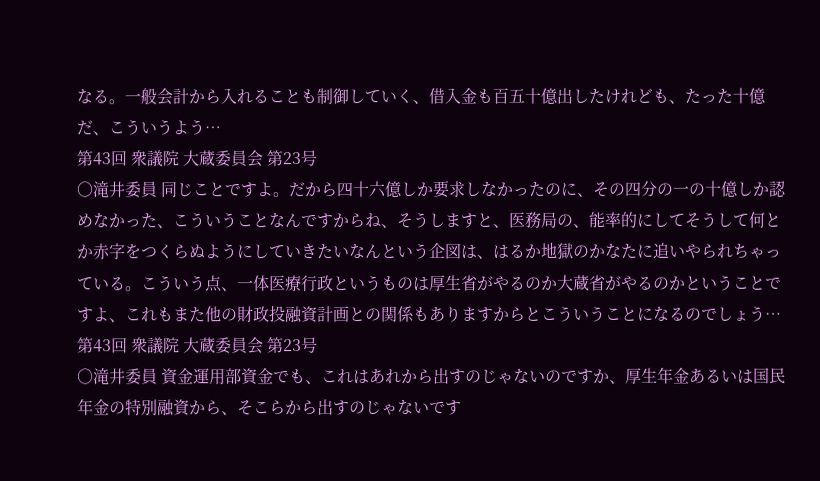なる。一般会計から入れることも制御していく、借入金も百五十億出したけれども、たった十億だ、こういうよう…
第43回 衆議院 大蔵委員会 第23号
○滝井委員 同じことですよ。だから四十六億しか要求しなかったのに、その四分の一の十億しか認めなかった、こういうことなんですからね、そうしますと、医務局の、能率的にしてそうして何とか赤字をつくらぬようにしていきたいなんという企図は、はるか地獄のかなたに追いやられちゃっている。こういう点、一体医療行政というものは厚生省がやるのか大蔵省がやるのかということですよ、これもまた他の財政投融資計画との関係もありますからとこういうことになるのでしょう…
第43回 衆議院 大蔵委員会 第23号
○滝井委員 資金運用部資金でも、これはあれから出すのじゃないのですか、厚生年金あるいは国民年金の特別融資から、そこらから出すのじゃないです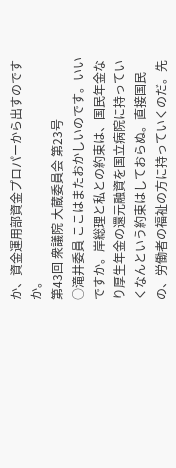か、資金運用部資金プロパーから出すのですか。
第43回 衆議院 大蔵委員会 第23号
○滝井委員 ここはまたおかしいのです。いいですか。岸総理と私との約束は、国民年金なり厚生年金の還元融資を国立病院に持っていくなんという約束はしておらぬ。直接国民の、労働者の福祉の方に持っていくのだ。先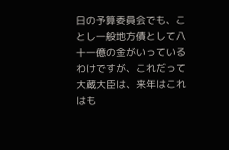日の予算委員会でも、ことし一般地方債として八十一億の金がいっているわけですが、これだって大蔵大臣は、来年はこれはも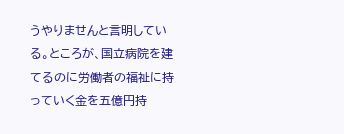うやりませんと言明している。ところが、国立病院を建てるのに労働者の福祉に持っていく金を五億円持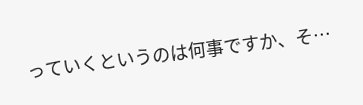っていくというのは何事ですか、そ…